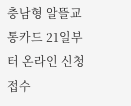충남형 알뜰교통카드 21일부터 온라인 신청접수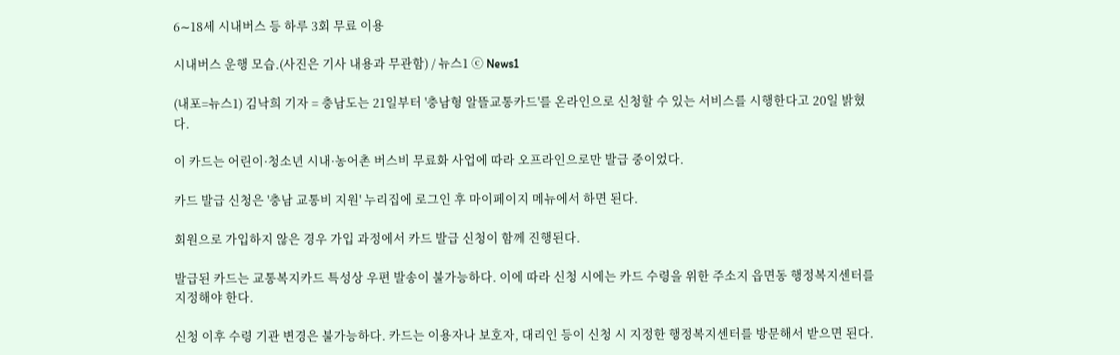6∼18세 시내버스 등 하루 3회 무료 이용

시내버스 운행 모습.(사진은 기사 내용과 무관함) / 뉴스1 ⓒ News1

(내포=뉴스1) 김낙희 기자 = 충남도는 21일부터 '충남형 알뜰교통카드'를 온라인으로 신청할 수 있는 서비스를 시행한다고 20일 밝혔다.

이 카드는 어린이·청소년 시내·농어촌 버스비 무료화 사업에 따라 오프라인으로만 발급 중이었다.

카드 발급 신청은 '충남 교통비 지원' 누리집에 로그인 후 마이페이지 메뉴에서 하면 된다.

회원으로 가입하지 않은 경우 가입 과정에서 카드 발급 신청이 함께 진행된다.

발급된 카드는 교통복지카드 특성상 우편 발송이 불가능하다. 이에 따라 신청 시에는 카드 수령을 위한 주소지 읍면동 행정복지센터를 지정해야 한다.

신청 이후 수령 기관 변경은 불가능하다. 카드는 이용자나 보호자, 대리인 등이 신청 시 지정한 행정복지센터를 방문해서 받으면 된다.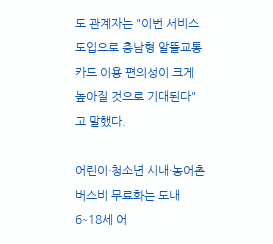도 관계자는 "이번 서비스 도입으로 충남형 알뜰교통카드 이용 편의성이 크게 높아질 것으로 기대된다"고 말했다.

어린이·청소년 시내·농어촌 버스비 무료화는 도내 6∼18세 어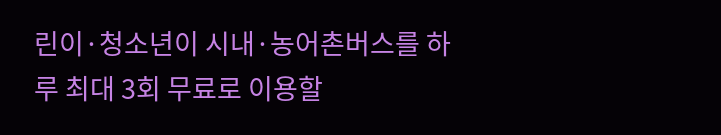린이·청소년이 시내·농어촌버스를 하루 최대 3회 무료로 이용할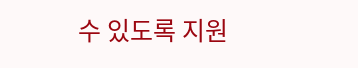수 있도록 지원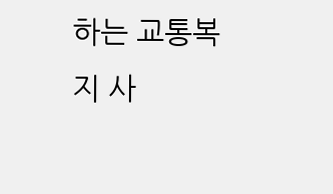하는 교통복지 사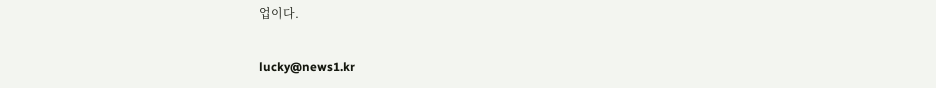업이다.

lucky@news1.kr